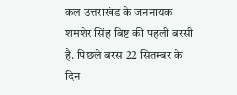कल उत्तराखंड के जननायक शमशेर सिंह बिष्ट की पहली बरसी है. पिछले बरस 22 सितम्बर के दिन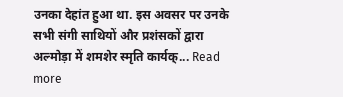उनका देहांत हुआ था. इस अवसर पर उनके सभी संगी साथियों और प्रशंसकों द्वारा अल्मोड़ा में शमशेर स्मृति कार्यक्... Read more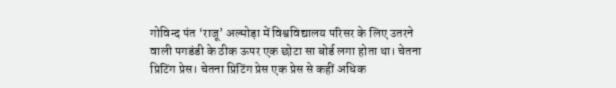गोविन्द पंत ‘राजू’ अल्मोड़ा में विश्वविद्यालय परिसर के लिए उतरने वाली पगडंडी के ठीक ऊपर एक छोटा सा बोर्ड लगा होता था। चेतना प्रिटिंग प्रेस। चेतना प्रिटिंग प्रेस एक प्रेस से कहीं अधिक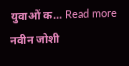युवाओं क... Read more
नवीन जोशी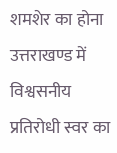शमशेर का होना उत्तराखण्ड में विश्वसनीय प्रतिरोधी स्वर का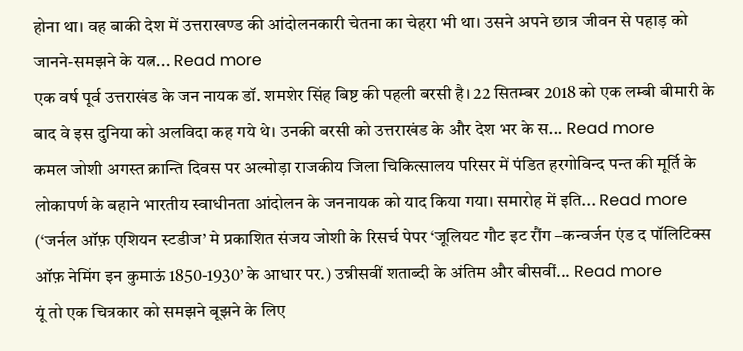होना था। वह बाकी देश में उत्तराखण्ड की आंदोलनकारी चेतना का चेहरा भी था। उसने अपने छात्र जीवन से पहाड़ को जानने-समझने के यत्न... Read more
एक वर्ष पूर्व उत्तराखंड के जन नायक डॉ. शमशेर सिंह बिष्ट की पहली बरसी है। 22 सितम्बर 2018 को एक लम्बी बीमारी के बाद वे इस दुनिया को अलविदा कह गये थे। उनकी बरसी को उत्तराखंड के और देश भर के स... Read more
कमल जोशी अगस्त क्रान्ति दिवस पर अल्मोड़ा राजकीय जिला चिकित्सालय परिसर में पंडित हरगोविन्द पन्त की मूर्ति के लोकापर्ण के बहाने भारतीय स्वाधीनता आंदोलन के जननायक को याद किया गया। समारोह में इति... Read more
(‘जर्नल ऑफ़ एशियन स्टडीज’ मे प्रकाशित संजय जोशी के रिसर्च पेपर ‘जूलियट गौट इट रौंग –कन्वर्जन एंड द पॉलिटिक्स ऑफ़ नेमिंग इन कुमाऊं 1850-1930’ के आधार पर.) उन्नीसवीं शताब्दी के अंतिम और बीसवीं... Read more
यूं तो एक चित्रकार को समझने बूझने के लिए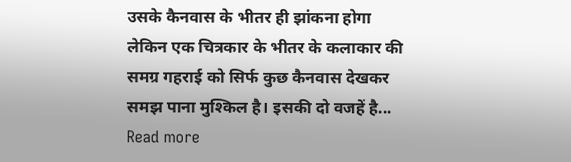उसके कैनवास के भीतर ही झांकना होगा लेकिन एक चित्रकार के भीतर के कलाकार की समग्र गहराई को सिर्फ कुछ कैनवास देखकर समझ पाना मुश्किल है। इसकी दो वजहें है... Read more